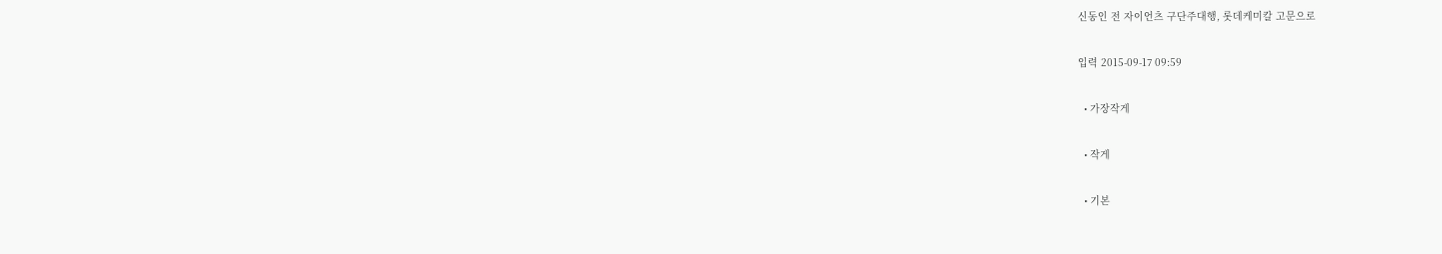신동인 전 자이언츠 구단주대행, 롯데케미칼 고문으로

입력 2015-09-17 09:59

  • 가장작게

  • 작게

  • 기본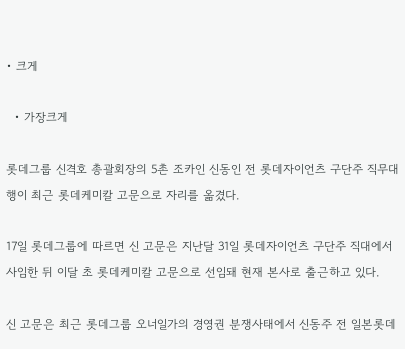• 크게

  • 가장크게

롯데그룹 신격호 총괄회장의 5촌 조카인 신동인 전 롯데자이언츠 구단주 직무대행이 최근 롯데케미칼 고문으로 자리를 옮겼다.

17일 롯데그룹에 따르면 신 고문은 지난달 31일 롯데자이언츠 구단주 직대에서 사임한 뒤 이달 초 롯데케미칼 고문으로 선임돼 현재 본사로 출근하고 있다.

신 고문은 최근 롯데그룹 오너일가의 경영권 분쟁사태에서 신동주 전 일본롯데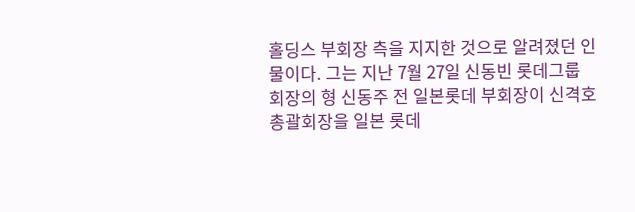홀딩스 부회장 측을 지지한 것으로 알려졌던 인물이다. 그는 지난 7월 27일 신동빈 롯데그룹 회장의 형 신동주 전 일본롯데 부회장이 신격호 총괄회장을 일본 롯데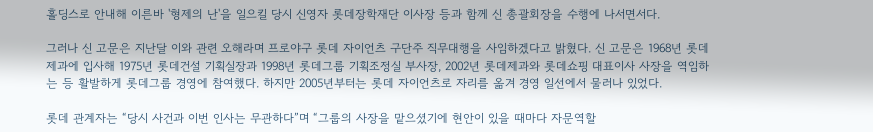홀딩스로 안내해 이른바 '형제의 난'을 일으킬 당시 신영자 롯데장학재단 이사장 등과 함께 신 총괄회장을 수행에 나서면서다.

그러나 신 고문은 지난달 이와 관련 오해라며 프로야구 롯데 자이언츠 구단주 직무대행을 사임하겠다고 밝혔다. 신 고문은 1968년 롯데제과에 입사해 1975년 롯데건설 기획실장과 1998년 롯데그룹 기획조정실 부사장, 2002년 롯데제과와 롯데쇼핑 대표이사 사장을 역임하는 등 활발하게 롯데그룹 경영에 참여했다. 하지만 2005년부터는 롯데 자이언츠로 자리를 옮겨 경영 일선에서 물러나 있었다.

롯데 관계자는 “당시 사건과 이번 인사는 무관하다”며 “그룹의 사장을 맡으셨기에 현안이 있을 때마다 자문역할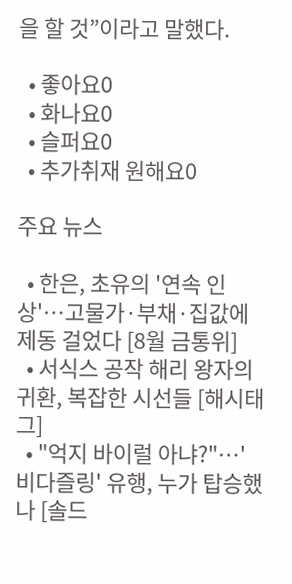을 할 것”이라고 말했다.

  • 좋아요0
  • 화나요0
  • 슬퍼요0
  • 추가취재 원해요0

주요 뉴스

  • 한은, 초유의 '연속 인상'⋯고물가·부채·집값에 제동 걸었다 [8월 금통위]
  • 서식스 공작 해리 왕자의 귀환, 복잡한 시선들 [해시태그]
  • "억지 바이럴 아냐?"⋯'비다즐링' 유행, 누가 탑승했나 [솔드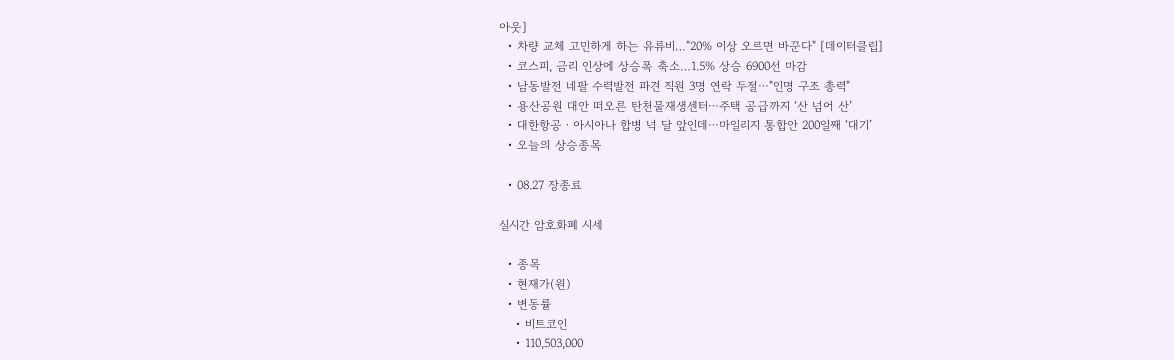아웃]
  • 차량 교체 고민하게 하는 유류비…"20% 이상 오르면 바꾼다" [데이터클립]
  • 코스피, 금리 인상에 상승폭 축소…1.5% 상승 6900선 마감
  • 남동발전 네팔 수력발전 파견 직원 3명 연락 두절⋯"인명 구조 총력"
  • 용산공원 대안 떠오른 탄천물재생센터⋯주택 공급까지 ‘산 넘어 산’
  • 대한항공ㆍ아시아나 합병 넉 달 앞인데⋯마일리지 통합안 200일째 ‘대기’
  • 오늘의 상승종목

  • 08.27 장종료

실시간 암호화폐 시세

  • 종목
  • 현재가(원)
  • 변동률
    • 비트코인
    • 110,503,000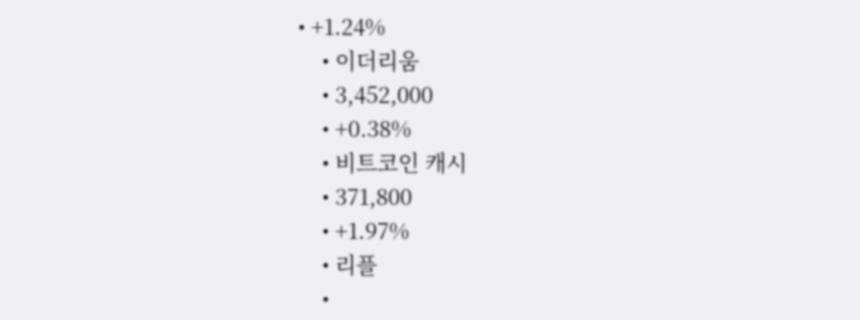• +1.24%
    • 이더리움
    • 3,452,000
    • +0.38%
    • 비트코인 캐시
    • 371,800
    • +1.97%
    • 리플
    •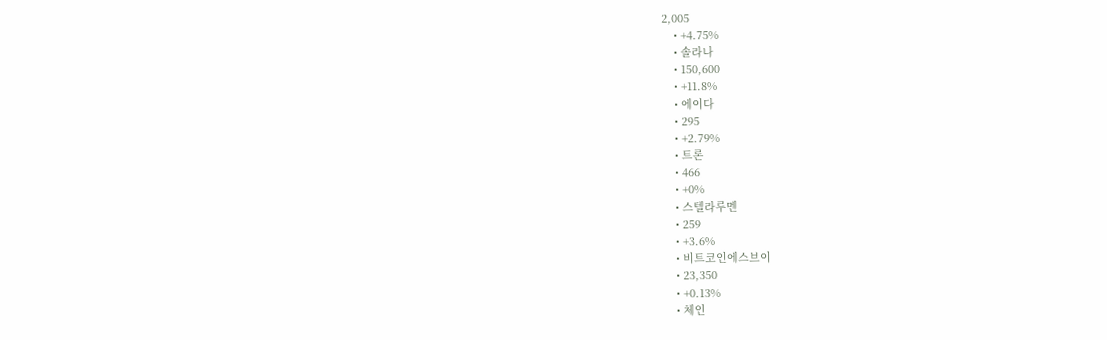2,005
    • +4.75%
    • 솔라나
    • 150,600
    • +11.8%
    • 에이다
    • 295
    • +2.79%
    • 트론
    • 466
    • +0%
    • 스텔라루멘
    • 259
    • +3.6%
    • 비트코인에스브이
    • 23,350
    • +0.13%
    • 체인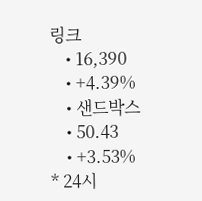링크
    • 16,390
    • +4.39%
    • 샌드박스
    • 50.43
    • +3.53%
* 24시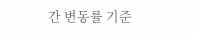간 변동률 기준